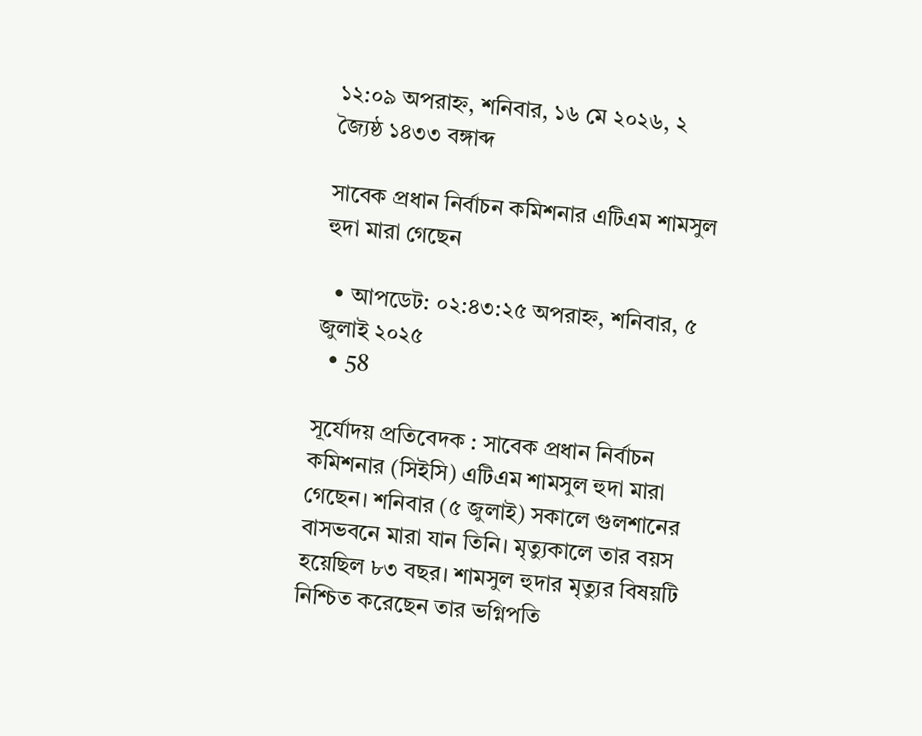১২:০৯ অপরাহ্ন, শনিবার, ১৬ মে ২০২৬, ২ জ্যৈষ্ঠ ১৪৩৩ বঙ্গাব্দ

সাবেক প্রধান নির্বাচন কমিশনার এটিএম শামসুল হুদা মারা গেছেন

  • আপডেট: ০২:৪৩:২৫ অপরাহ্ন, শনিবার, ৫ জুলাই ২০২৫
  • 58

সূর্যোদয় প্রতিবেদক : সাবেক প্রধান নির্বাচন কমিশনার (সিইসি) এটিএম শামসুল হুদা মারা গেছেন। শনিবার (৫ জুলাই) সকালে গুলশানের বাসভবনে মারা যান তিনি। মৃত্যুকালে তার বয়স হয়েছিল ৮৩ বছর। শামসুল হুদার মৃত্যুর বিষয়টি নিশ্চিত করেছেন তার ভগ্নিপতি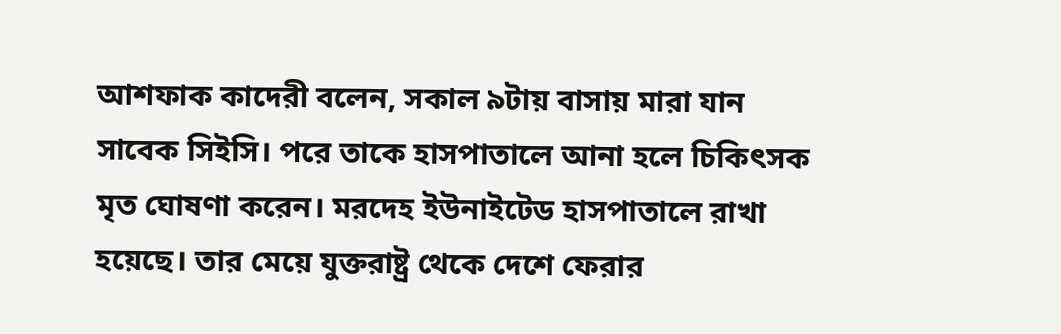আশফাক কাদেরী বলেন, সকাল ৯টায় বাসায় মারা যান সাবেক সিইসি। পরে তাকে হাসপাতালে আনা হলে চিকিৎসক মৃত ঘোষণা করেন। মরদেহ ইউনাইটেড হাসপাতালে রাখা হয়েছে। তার মেয়ে যুক্তরাষ্ট্র থেকে দেশে ফেরার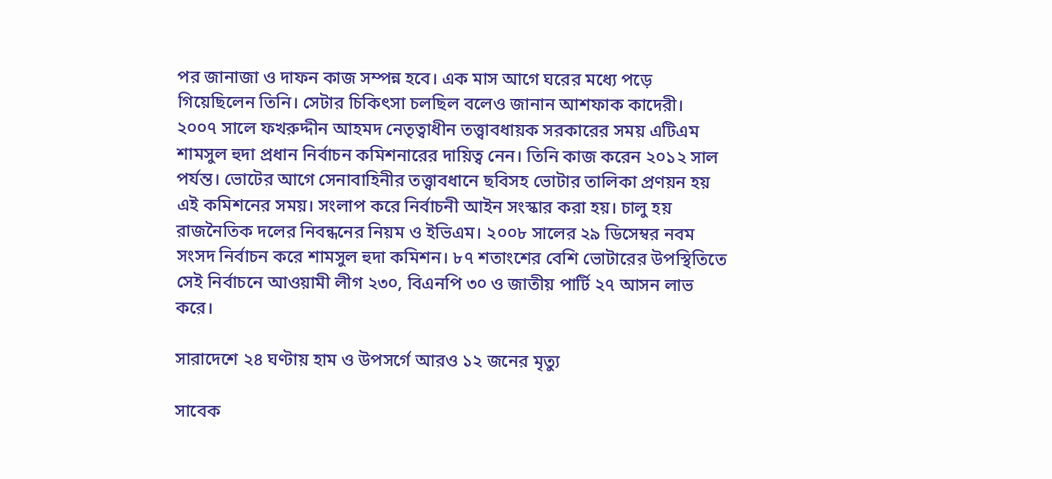পর জানাজা ও দাফন কাজ সম্পন্ন হবে। এক মাস আগে ঘরের মধ্যে পড়ে গিয়েছিলেন তিনি। সেটার চিকিৎসা চলছিল বলেও জানান আশফাক কাদেরী। ২০০৭ সালে ফখরুদ্দীন আহমদ নেতৃত্বাধীন তত্ত্বাবধায়ক সরকারের সময় এটিএম শামসুল হুদা প্রধান নির্বাচন কমিশনারের দায়িত্ব নেন। তিনি কাজ করেন ২০১২ সাল পর্যন্ত। ভোটের আগে সেনাবাহিনীর তত্ত্বাবধানে ছবিসহ ভোটার তালিকা প্রণয়ন হয় এই কমিশনের সময়। সংলাপ করে নির্বাচনী আইন সংস্কার করা হয়। চালু হয় রাজনৈতিক দলের নিবন্ধনের নিয়ম ও ইভিএম। ২০০৮ সালের ২৯ ডিসেম্বর নবম সংসদ নির্বাচন করে শামসুল হুদা কমিশন। ৮৭ শতাংশের বেশি ভোটারের উপস্থিতিতে সেই নির্বাচনে আওয়ামী লীগ ২৩০, বিএনপি ৩০ ও জাতীয় পার্টি ২৭ আসন লাভ করে।

সারাদেশে ২৪ ঘণ্টায় হাম ও উপসর্গে আরও ১২ জনের মৃত্যু

সাবেক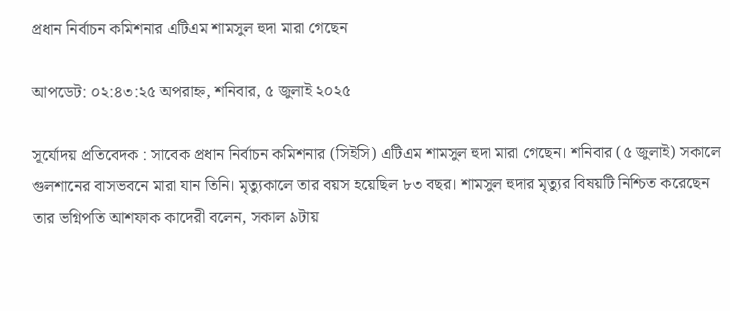প্রধান নির্বাচন কমিশনার এটিএম শামসুল হুদা মারা গেছেন

আপডেট: ০২:৪৩:২৫ অপরাহ্ন, শনিবার, ৫ জুলাই ২০২৫

সূর্যোদয় প্রতিবেদক : সাবেক প্রধান নির্বাচন কমিশনার (সিইসি) এটিএম শামসুল হুদা মারা গেছেন। শনিবার (৫ জুলাই) সকালে গুলশানের বাসভবনে মারা যান তিনি। মৃত্যুকালে তার বয়স হয়েছিল ৮৩ বছর। শামসুল হুদার মৃত্যুর বিষয়টি নিশ্চিত করেছেন তার ভগ্নিপতি আশফাক কাদেরী বলেন, সকাল ৯টায়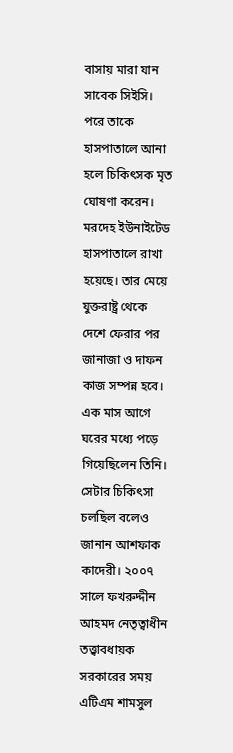বাসায় মারা যান সাবেক সিইসি। পরে তাকে হাসপাতালে আনা হলে চিকিৎসক মৃত ঘোষণা করেন। মরদেহ ইউনাইটেড হাসপাতালে রাখা হয়েছে। তার মেয়ে যুক্তরাষ্ট্র থেকে দেশে ফেরার পর জানাজা ও দাফন কাজ সম্পন্ন হবে। এক মাস আগে ঘরের মধ্যে পড়ে গিয়েছিলেন তিনি। সেটার চিকিৎসা চলছিল বলেও জানান আশফাক কাদেরী। ২০০৭ সালে ফখরুদ্দীন আহমদ নেতৃত্বাধীন তত্ত্বাবধায়ক সরকারের সময় এটিএম শামসুল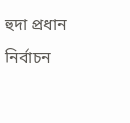হুদা প্রধান নির্বাচন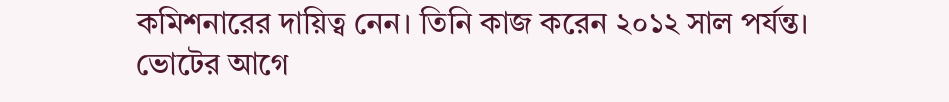কমিশনারের দায়িত্ব নেন। তিনি কাজ করেন ২০১২ সাল পর্যন্ত। ভোটের আগে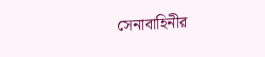সেনাবাহিনীর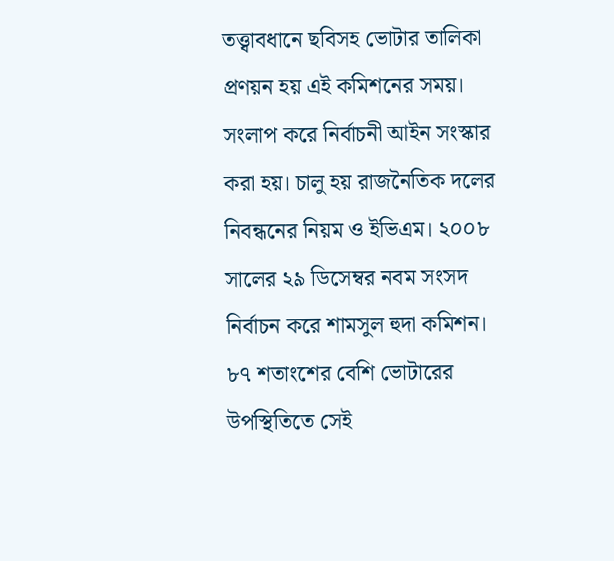তত্ত্বাবধানে ছবিসহ ভোটার তালিকা প্রণয়ন হয় এই কমিশনের সময়। সংলাপ করে নির্বাচনী আইন সংস্কার করা হয়। চালু হয় রাজনৈতিক দলের নিবন্ধনের নিয়ম ও ইভিএম। ২০০৮ সালের ২৯ ডিসেম্বর নবম সংসদ নির্বাচন করে শামসুল হুদা কমিশন। ৮৭ শতাংশের বেশি ভোটারের উপস্থিতিতে সেই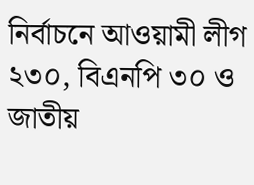নির্বাচনে আওয়ামী লীগ ২৩০, বিএনপি ৩০ ও জাতীয়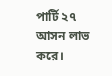পার্টি ২৭ আসন লাভ করে।